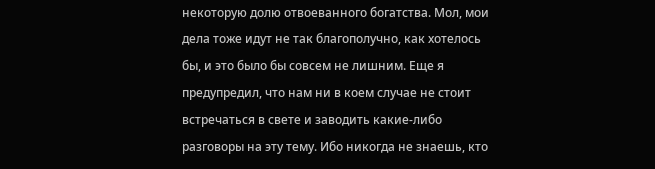некоторую долю отвоеванного богатства. Мол, мои дела тоже идут не так благополучно, как хотелось бы, и это было бы совсем не лишним. Еще я предупредил, что нам ни в коем случае не стоит встречаться в свете и заводить какие-либо разговоры на эту тему. Ибо никогда не знаешь, кто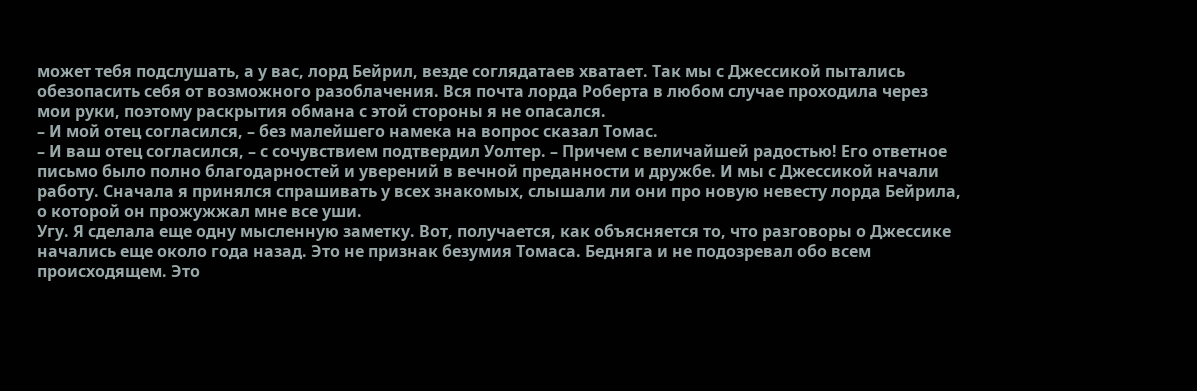может тебя подслушать, а у вас, лорд Бейрил, везде соглядатаев хватает. Так мы с Джессикой пытались обезопасить себя от возможного разоблачения. Вся почта лорда Роберта в любом случае проходила через мои руки, поэтому раскрытия обмана с этой стороны я не опасался.
– И мой отец согласился, – без малейшего намека на вопрос сказал Томас.
– И ваш отец согласился, – с сочувствием подтвердил Уолтер. – Причем с величайшей радостью! Его ответное письмо было полно благодарностей и уверений в вечной преданности и дружбе. И мы с Джессикой начали работу. Сначала я принялся спрашивать у всех знакомых, слышали ли они про новую невесту лорда Бейрила, о которой он прожужжал мне все уши.
Угу. Я сделала еще одну мысленную заметку. Вот, получается, как объясняется то, что разговоры о Джессике начались еще около года назад. Это не признак безумия Томаса. Бедняга и не подозревал обо всем происходящем. Это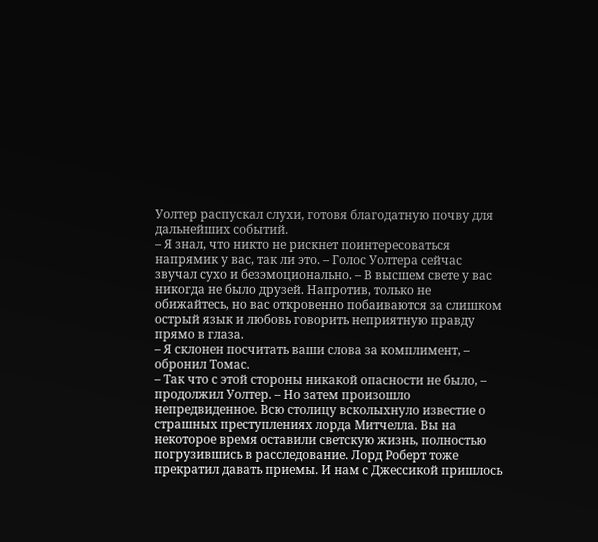Уолтер распускал слухи, готовя благодатную почву для дальнейших событий.
– Я знал, что никто не рискнет поинтересоваться напрямик у вас, так ли это. – Голос Уолтера сейчас звучал сухо и безэмоционально. – В высшем свете у вас никогда не было друзей. Напротив, только не обижайтесь, но вас откровенно побаиваются за слишком острый язык и любовь говорить неприятную правду прямо в глаза.
– Я склонен посчитать ваши слова за комплимент, – обронил Томас.
– Так что с этой стороны никакой опасности не было, – продолжил Уолтер. – Но затем произошло непредвиденное. Всю столицу всколыхнуло известие о страшных преступлениях лорда Митчелла. Вы на некоторое время оставили светскую жизнь, полностью погрузившись в расследование. Лорд Роберт тоже прекратил давать приемы. И нам с Джессикой пришлось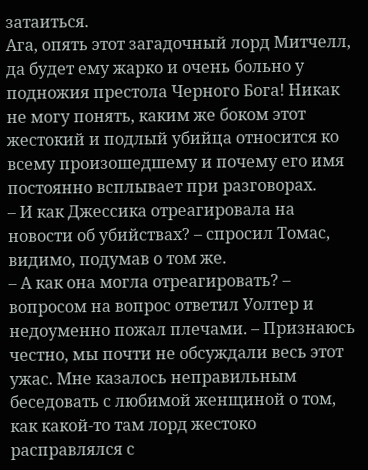затаиться.
Ага, опять этот загадочный лорд Митчелл, да будет ему жарко и очень больно у подножия престола Черного Бога! Никак не могу понять, каким же боком этот жестокий и подлый убийца относится ко всему произошедшему и почему его имя постоянно всплывает при разговорах.
– И как Джессика отреагировала на новости об убийствах? – спросил Томас, видимо, подумав о том же.
– А как она могла отреагировать? – вопросом на вопрос ответил Уолтер и недоуменно пожал плечами. – Признаюсь честно, мы почти не обсуждали весь этот ужас. Мне казалось неправильным беседовать с любимой женщиной о том, как какой-то там лорд жестоко расправлялся с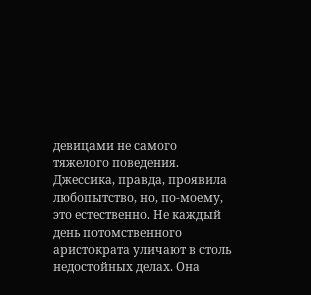девицами не самого тяжелого поведения. Джессика, правда, проявила любопытство, но, по-моему, это естественно. Не каждый день потомственного аристократа уличают в столь недостойных делах. Она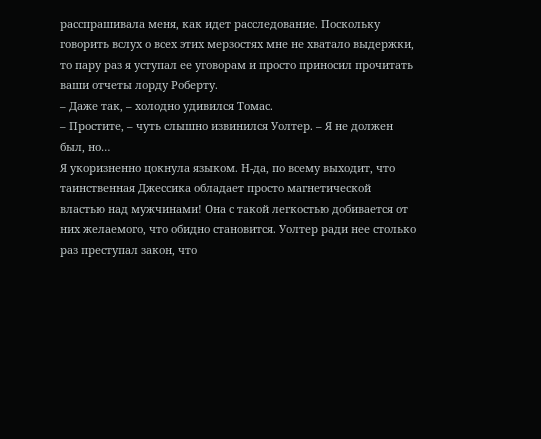расспрашивала меня, как идет расследование. Поскольку говорить вслух о всех этих мерзостях мне не хватало выдержки, то пару раз я уступал ее уговорам и просто приносил прочитать ваши отчеты лорду Роберту.
– Даже так, – холодно удивился Томас.
– Простите, – чуть слышно извинился Уолтер. – Я не должен был, но…
Я укоризненно цокнула языком. Н-да, по всему выходит, что таинственная Джессика обладает просто магнетической властью над мужчинами! Она с такой легкостью добивается от них желаемого, что обидно становится. Уолтер ради нее столько раз преступал закон, что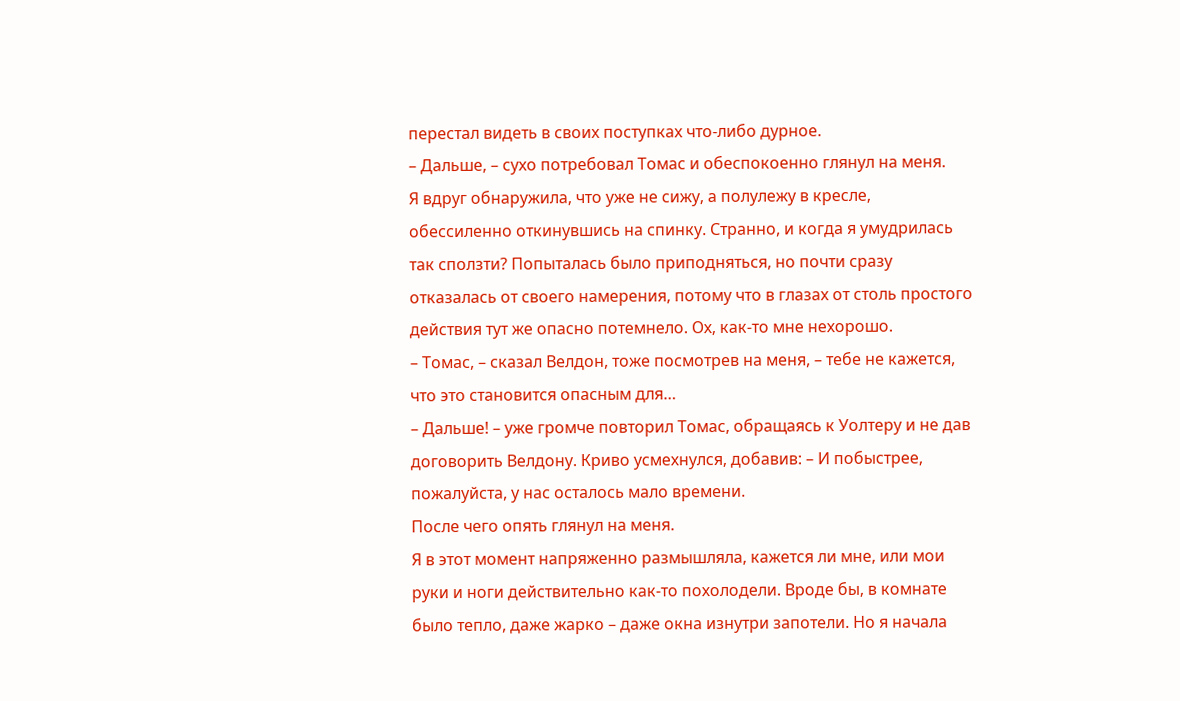перестал видеть в своих поступках что-либо дурное.
– Дальше, – сухо потребовал Томас и обеспокоенно глянул на меня.
Я вдруг обнаружила, что уже не сижу, а полулежу в кресле, обессиленно откинувшись на спинку. Странно, и когда я умудрилась так сползти? Попыталась было приподняться, но почти сразу отказалась от своего намерения, потому что в глазах от столь простого действия тут же опасно потемнело. Ох, как-то мне нехорошо.
– Томас, – сказал Велдон, тоже посмотрев на меня, – тебе не кажется, что это становится опасным для…
– Дальше! – уже громче повторил Томас, обращаясь к Уолтеру и не дав договорить Велдону. Криво усмехнулся, добавив: – И побыстрее, пожалуйста, у нас осталось мало времени.
После чего опять глянул на меня.
Я в этот момент напряженно размышляла, кажется ли мне, или мои руки и ноги действительно как-то похолодели. Вроде бы, в комнате было тепло, даже жарко – даже окна изнутри запотели. Но я начала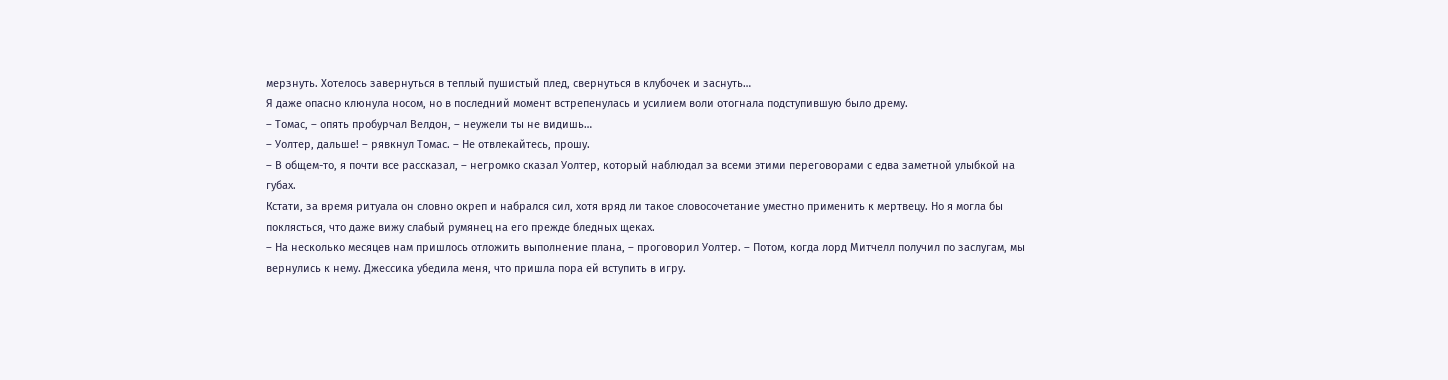мерзнуть. Хотелось завернуться в теплый пушистый плед, свернуться в клубочек и заснуть…
Я даже опасно клюнула носом, но в последний момент встрепенулась и усилием воли отогнала подступившую было дрему.
– Томас, – опять пробурчал Велдон, – неужели ты не видишь…
– Уолтер, дальше! – рявкнул Томас. – Не отвлекайтесь, прошу.
– В общем-то, я почти все рассказал, – негромко сказал Уолтер, который наблюдал за всеми этими переговорами с едва заметной улыбкой на губах.
Кстати, за время ритуала он словно окреп и набрался сил, хотя вряд ли такое словосочетание уместно применить к мертвецу. Но я могла бы поклясться, что даже вижу слабый румянец на его прежде бледных щеках.
– На несколько месяцев нам пришлось отложить выполнение плана, – проговорил Уолтер. – Потом, когда лорд Митчелл получил по заслугам, мы вернулись к нему. Джессика убедила меня, что пришла пора ей вступить в игру.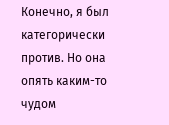Конечно, я был категорически против. Но она опять каким-то чудом